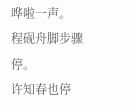哗啦一声。
程砚舟脚步骤停。
许知春也停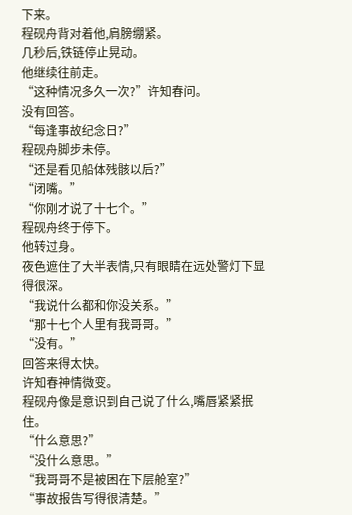下来。
程砚舟背对着他,肩膀绷紧。
几秒后,铁链停止晃动。
他继续往前走。
“这种情况多久一次?”许知春问。
没有回答。
“每逢事故纪念日?”
程砚舟脚步未停。
“还是看见船体残骸以后?”
“闭嘴。”
“你刚才说了十七个。”
程砚舟终于停下。
他转过身。
夜色遮住了大半表情,只有眼睛在远处警灯下显得很深。
“我说什么都和你没关系。”
“那十七个人里有我哥哥。”
“没有。”
回答来得太快。
许知春神情微变。
程砚舟像是意识到自己说了什么,嘴唇紧紧抿住。
“什么意思?”
“没什么意思。”
“我哥哥不是被困在下层舱室?”
“事故报告写得很清楚。”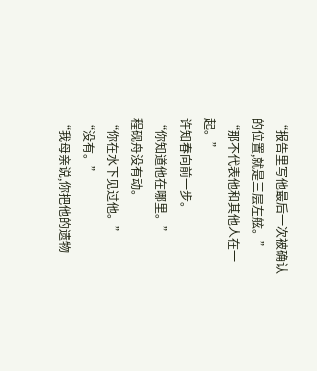“报告里写他最后一次被确认的位置,就是三层左舷。”
“那不代表他和其他人在一起。”
许知春向前一步。
“你知道他在哪里。”
程砚舟没有动。
“你在水下见过他。”
“没有。”
“我母亲说,你把他的遗物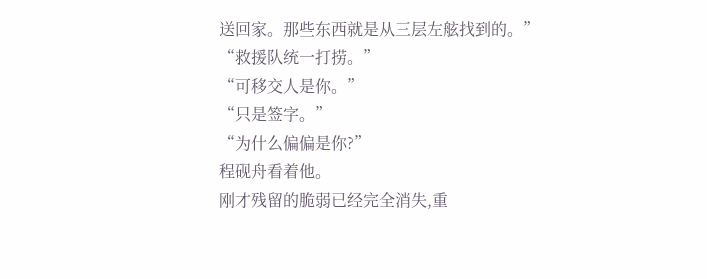送回家。那些东西就是从三层左舷找到的。”
“救援队统一打捞。”
“可移交人是你。”
“只是签字。”
“为什么偏偏是你?”
程砚舟看着他。
刚才残留的脆弱已经完全消失,重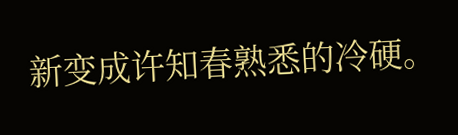新变成许知春熟悉的冷硬。